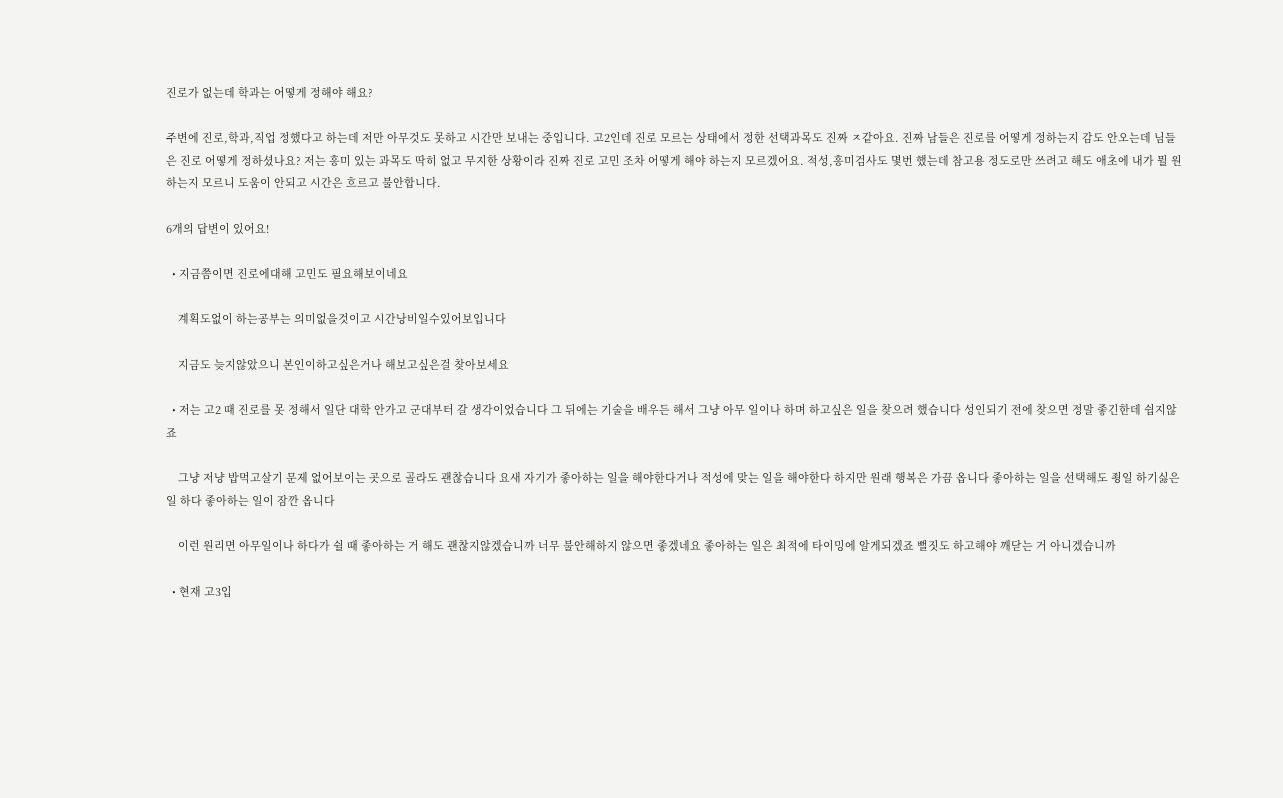진로가 없는데 학과는 어떻게 정해야 해요?

주변에 진로,학과,직업 정했다고 하는데 저만 아무것도 못하고 시간만 보내는 중입니다. 고2인데 진로 모르는 상태에서 정한 선택과목도 진짜 ㅈ같아요. 진짜 남들은 진로를 어떻게 정하는지 감도 안오는데 님들은 진로 어떻게 정하셨나요? 저는 흥미 있는 과목도 딱히 없고 무지한 상황이라 진짜 진로 고민 조차 어떻게 해야 하는지 모르겠어요. 적성,흥미검사도 몇번 했는데 참고용 정도로만 쓰려고 해도 애초에 내가 뭘 원하는지 모르니 도움이 안되고 시간은 흐르고 불안합니다.

6개의 답변이 있어요!

  • 지금쯤이면 진로에대해 고민도 필요해보이네요

    계획도없이 하는공부는 의미없을것이고 시간낭비일수있어보입니다

    지금도 늦지않았으니 본인이하고싶은거나 해보고싶은걸 찾아보세요

  • 저는 고2 때 진로를 못 정해서 일단 대학 안가고 군대부터 갈 생각이었습니다 그 뒤에는 기술을 배우든 해서 그냥 아무 일이나 하며 하고싶은 일을 찾으려 했습니다 성인되기 전에 찾으면 정말 좋긴한데 쉽지않죠

    그냥 저냥 밥먹고살기 문제 없어보이는 곳으로 골라도 괜찮습니다 요새 자기가 좋아하는 일을 해야한다거나 적성에 맞는 일을 해야한다 하지만 원래 행복은 가끔 옵니다 좋아하는 일을 선택해도 죙일 하기싫은 일 하다 좋아하는 일이 잠깐 옵니다

    이런 원리면 아무일이나 하다가 쉴 때 좋아하는 거 해도 괜찮지않겠습니까 너무 불안해하지 않으면 좋겠네요 좋아하는 일은 최적에 타이밍에 알게되겠죠 뻘짓도 하고해야 깨닫는 거 아니겠습니까

  • 현재 고3입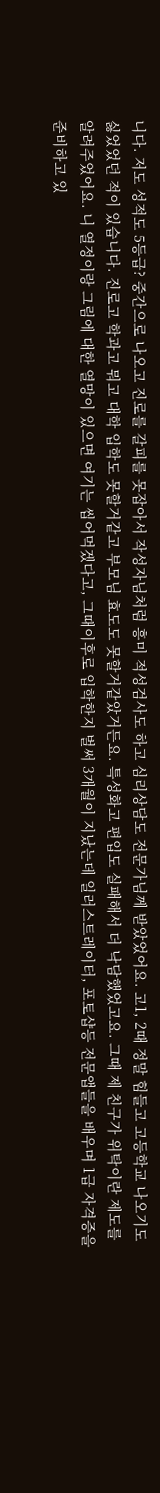니다. 저도 성적도 5등급? 중간으로 나오고 진로를 갈피를 못잡아서 작성자님처럼 흥미 적성검사도 하고 심리상담도 전문가님께 받았었어요. 고1, 2때 정말 힘들고 고등학교 나오기도 싫었었던 적이 있습니다. 진로고 학과고 뭐고 대학 입학도 못할거같고 부모님 효도도 못할거같았거든요. 특성화고 편입도 실패해서 더 낙담했었고요. 그때 제 친구가 위탁이란 제도를 알려주었어요. 니 열정이랑 그림에 대한 열망이 있으면 여기는 씹어먹겠다고, 그때이후로 입학한지 벌써 3개월이 지났는데 일러스트레이터, 포토샵등 전문앱들을 배우며 1급 자격증을 준비하고 있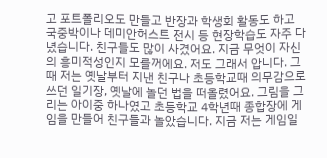고 포트폴리오도 만들고 반장과 학생회 활동도 하고 국중박이나 데미안허스트 전시 등 현장학습도 자주 다녔습니다. 친구들도 많이 사겼어요. 지금 무엇이 자신의 흥미적성인지 모를꺼에요. 저도 그래서 압니다. 그때 저는 옛날부터 지낸 친구나 초등학교때 의무감으로 쓰던 일기장, 옛날에 놀던 법을 떠올렸어요. 그림을 그리는 아이중 하나였고 초등학교 4학년때 종합장에 게임을 만들어 친구들과 놀았습니다. 지금 저는 게임일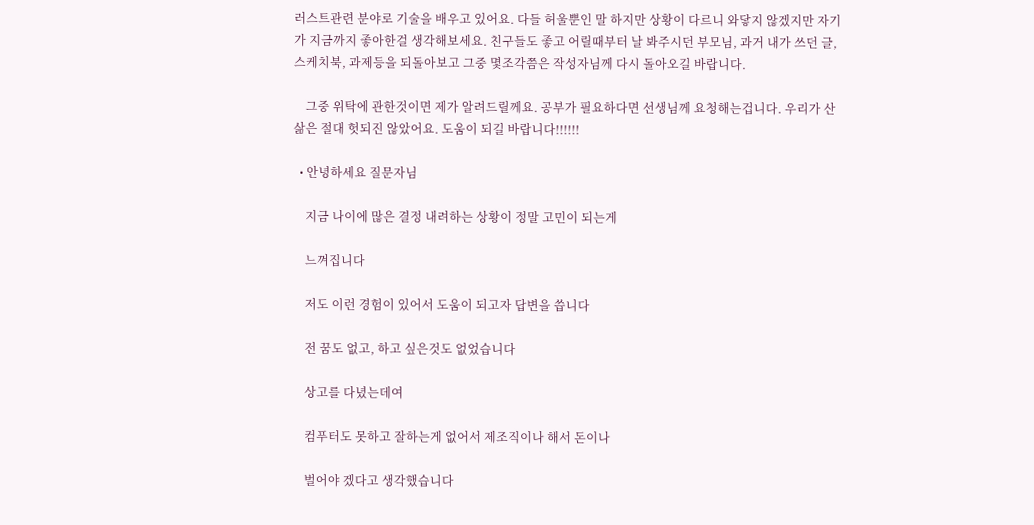러스트관련 분야로 기술을 배우고 있어요. 다들 허울뿐인 말 하지만 상황이 다르니 와닿지 않겠지만 자기가 지금까지 좋아한걸 생각해보세요. 친구들도 좋고 어릴때부터 날 봐주시던 부모님, 과거 내가 쓰던 글, 스케치북, 과제등을 되돌아보고 그중 몇조각쯤은 작성자님께 다시 돌아오길 바랍니다.

    그중 위탁에 관한것이면 제가 알려드릴께요. 공부가 필요하다면 선생님께 요청해는겁니다. 우리가 산 삶은 절대 헛되진 않았어요. 도움이 되길 바랍니다!!!!!!

  • 안녕하세요 질문자님

    지금 나이에 많은 결정 내려하는 상황이 정말 고민이 되는게

    느껴집니다

    저도 이런 경험이 있어서 도움이 되고자 답변을 씁니다

    전 꿈도 없고, 하고 싶은것도 없었습니다

    상고를 다녔는데여

    컴푸터도 못하고 잘하는게 없어서 제조직이나 해서 돈이나

    벌어야 겠다고 생각했습니다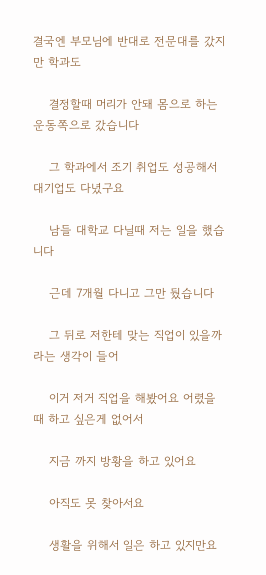결국엔 부모님에 반대로 전문대를 갔지만 학과도

    결정할때 머리가 안돼 몸으로 하는 운동쪽으로 갔습니다

    그 학과에서 조기 취업도 성공해서 대기업도 다녔구요

    남들 대학교 다닐때 저는 일을 했습니다

    근데 7개월 다니고 그만 뒀습니다

    그 뒤로 저한테 맞는 직업이 있을까 라는 생각이 들어

    이거 저거 직업을 해봤어요 어렸을때 하고 싶은게 없어서

    지금 까지 방황을 하고 있어요

    아직도 못 찾아서요

    생활을 위해서 일은 하고 있지만요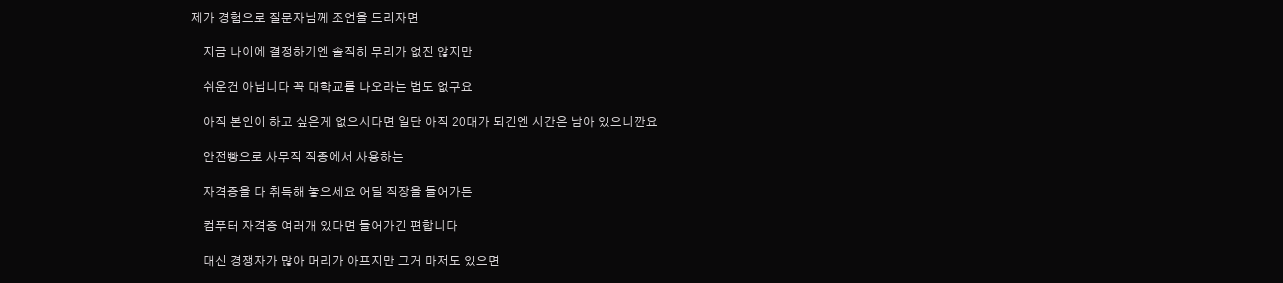제가 경험으로 질문자님께 조언을 드리자면

    지금 나이에 결정하기엔 솔직히 무리가 없진 않지만

    쉬운건 아닙니다 꼭 대학교를 나오라는 법도 없구요

    아직 본인이 하고 싶은게 없으시다면 일단 아직 20대가 되긴엔 시간은 남아 있으니깐요

    안전빵으로 사무직 직종에서 사용하는

    자격증을 다 취득해 놓으세요 어딜 직장을 들어가든

    컴푸터 자격증 여러개 있다면 들어가긴 편합니다

    대신 경쟁자가 많아 머리가 아프지만 그거 마저도 있으면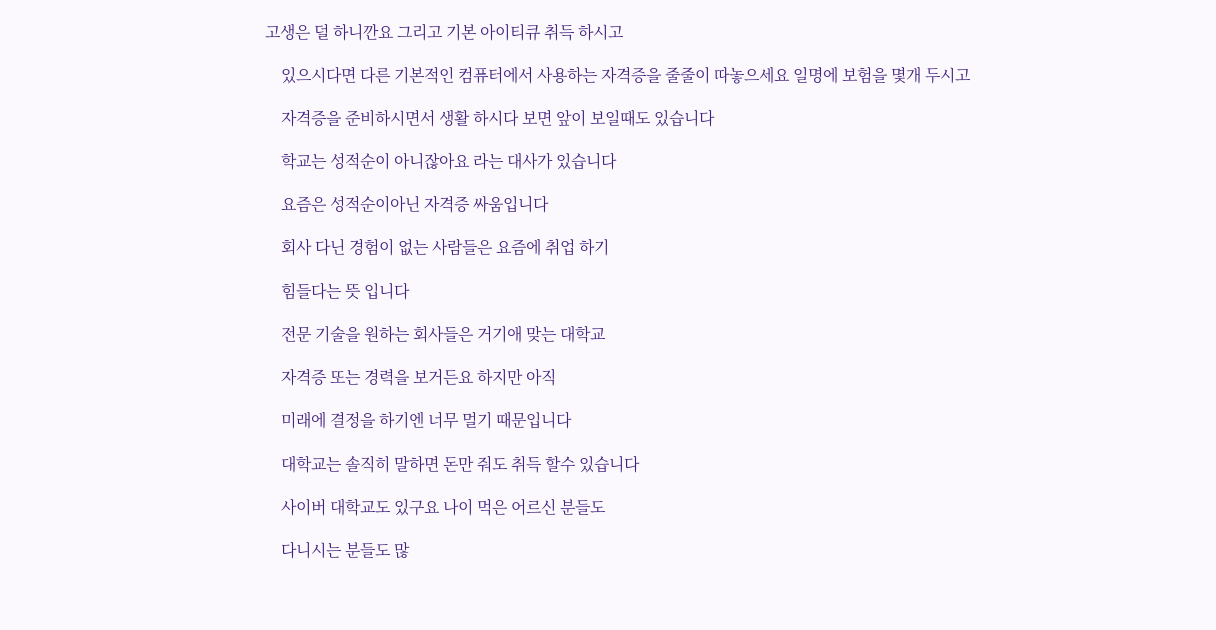고생은 덜 하니깐요 그리고 기본 아이티큐 취득 하시고

    있으시다면 다른 기본적인 컴퓨터에서 사용하는 자격증을 줄줄이 따놓으세요 일명에 보험을 몇개 두시고

    자격증을 준비하시면서 생활 하시다 보면 앞이 보일때도 있습니다

    학교는 성적순이 아니잖아요 라는 대사가 있습니다

    요즘은 성적순이아닌 자격증 싸움입니다

    회사 다닌 경험이 없는 사람들은 요즘에 취업 하기

    힘들다는 뜻 입니다

    전문 기술을 원하는 회사들은 거기애 맞는 대학교

    자격증 또는 경력을 보거든요 하지만 아직

    미래에 결정을 하기엔 너무 멀기 때문입니다

    대학교는 솔직히 말하면 돈만 줘도 취득 할수 있습니다

    사이버 대학교도 있구요 나이 먹은 어르신 분들도

    다니시는 분들도 많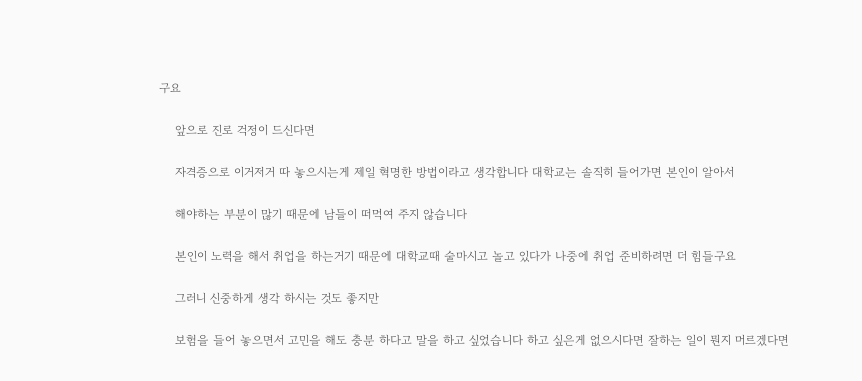구요

    앞으로 진로 걱정이 드신다면

    자격증으로 이거저거 따 놓으시는게 제일 혁명한 방법이라고 생각합니다 대학교는 솔직히 들어가면 본인이 알아서

    해야하는 부분이 많기 때문에 남들이 떠먹여 주지 않습니다

    본인이 노력을 해서 취업을 하는거기 때문에 대학교때 술마시고 놀고 있다가 나중에 취업 준비하려면 더 힘들구요

    그러니 신중하게 생각 하시는 것도 좋지만

    보험을 들어 놓으면서 고민을 해도 충분 하다고 말을 하고 싶었습니다 하고 싶은게 없으시다면 잘하는 일이 뭔지 머르겠다면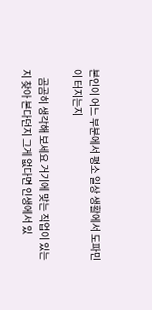본인이 어느 부분에서 평소 일상 생활에서 도파민이 터지는지

    곰곰히 생각해 보세요 거기에 맞는 직업이 있는지 찾아 본다던지 그게 없다면 인생에서 있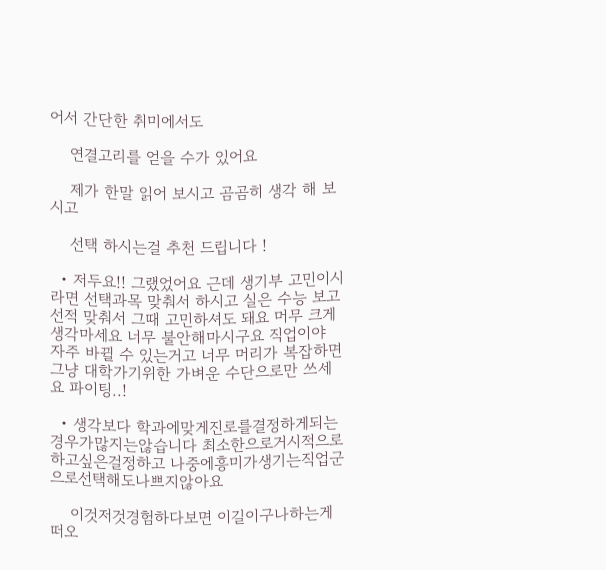어서 간단한 취미에서도

    연결고리를 얻을 수가 있어요

    제가 한말 읽어 보시고 곰곰히 생각 해 보시고

    선택 하시는걸 추천 드립니다 !

  • 저두요!! 그랬었어요 근데 생기부 고민이시라면 선택과목 맞춰서 하시고 실은 수능 보고 선적 맞춰서 그때 고민하셔도 돼요 머무 크게 생각마세요 너무 불안해마시구요 직업이야 자주 바뀔 수 있는거고 너무 머리가 복잡하면 그냥 대학가기위한 가벼운 수단으로만 쓰세요 파이팅..!

  • 생각보다 학과에맞게진로를결정하게되는경우가많지는않습니다 최소한으로거시적으로하고싶은걸정하고 나중에흥미가생기는직업군으로선택해도나쁘지않아요

    이것저것경험하다보면 이길이구나하는게떠오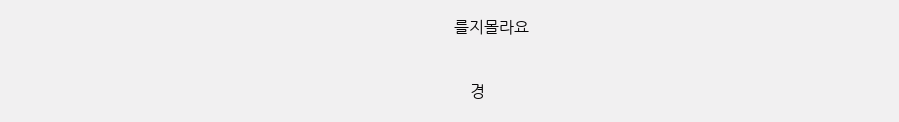를지몰라요

    경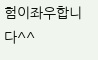험이좌우합니다^^